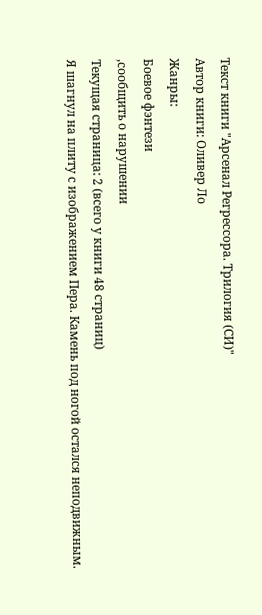Текст книги "Арсенал Регрессора. Трилогия (СИ)"
Автор книги: Оливер Ло
Жанры:
Боевое фэнтези
,сообщить о нарушении
Текущая страница: 2 (всего у книги 48 страниц)
Я шагнул на плиту с изображением Пера. Камень под ногой остался неподвижным.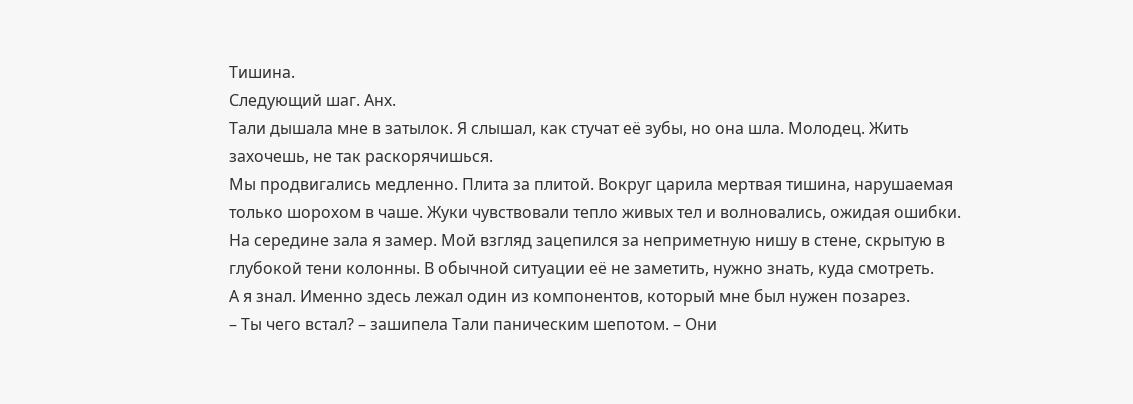Тишина.
Следующий шаг. Анх.
Тали дышала мне в затылок. Я слышал, как стучат её зубы, но она шла. Молодец. Жить захочешь, не так раскорячишься.
Мы продвигались медленно. Плита за плитой. Вокруг царила мертвая тишина, нарушаемая только шорохом в чаше. Жуки чувствовали тепло живых тел и волновались, ожидая ошибки.
На середине зала я замер. Мой взгляд зацепился за неприметную нишу в стене, скрытую в глубокой тени колонны. В обычной ситуации её не заметить, нужно знать, куда смотреть.
А я знал. Именно здесь лежал один из компонентов, который мне был нужен позарез.
– Ты чего встал? – зашипела Тали паническим шепотом. – Они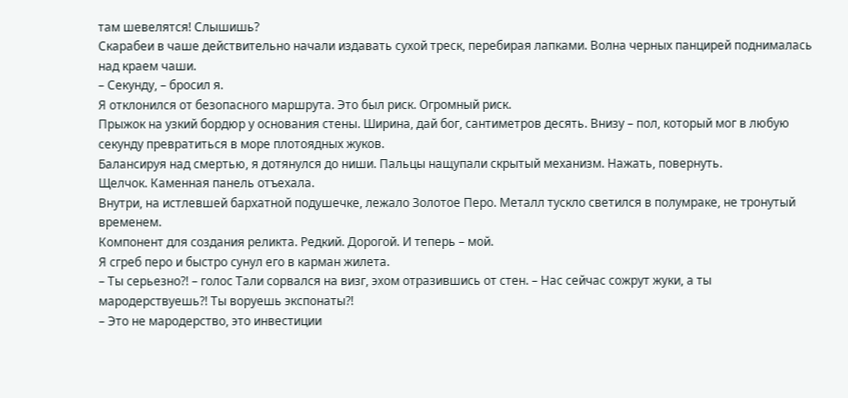там шевелятся! Слышишь?
Скарабеи в чаше действительно начали издавать сухой треск, перебирая лапками. Волна черных панцирей поднималась над краем чаши.
– Секунду, – бросил я.
Я отклонился от безопасного маршрута. Это был риск. Огромный риск.
Прыжок на узкий бордюр у основания стены. Ширина, дай бог, сантиметров десять. Внизу – пол, который мог в любую секунду превратиться в море плотоядных жуков.
Балансируя над смертью, я дотянулся до ниши. Пальцы нащупали скрытый механизм. Нажать, повернуть.
Щелчок. Каменная панель отъехала.
Внутри, на истлевшей бархатной подушечке, лежало Золотое Перо. Металл тускло светился в полумраке, не тронутый временем.
Компонент для создания реликта. Редкий. Дорогой. И теперь – мой.
Я сгреб перо и быстро сунул его в карман жилета.
– Ты серьезно⁈ – голос Тали сорвался на визг, эхом отразившись от стен. – Нас сейчас сожрут жуки, а ты мародерствуешь⁈ Ты воруешь экспонаты⁈
– Это не мародерство, это инвестиции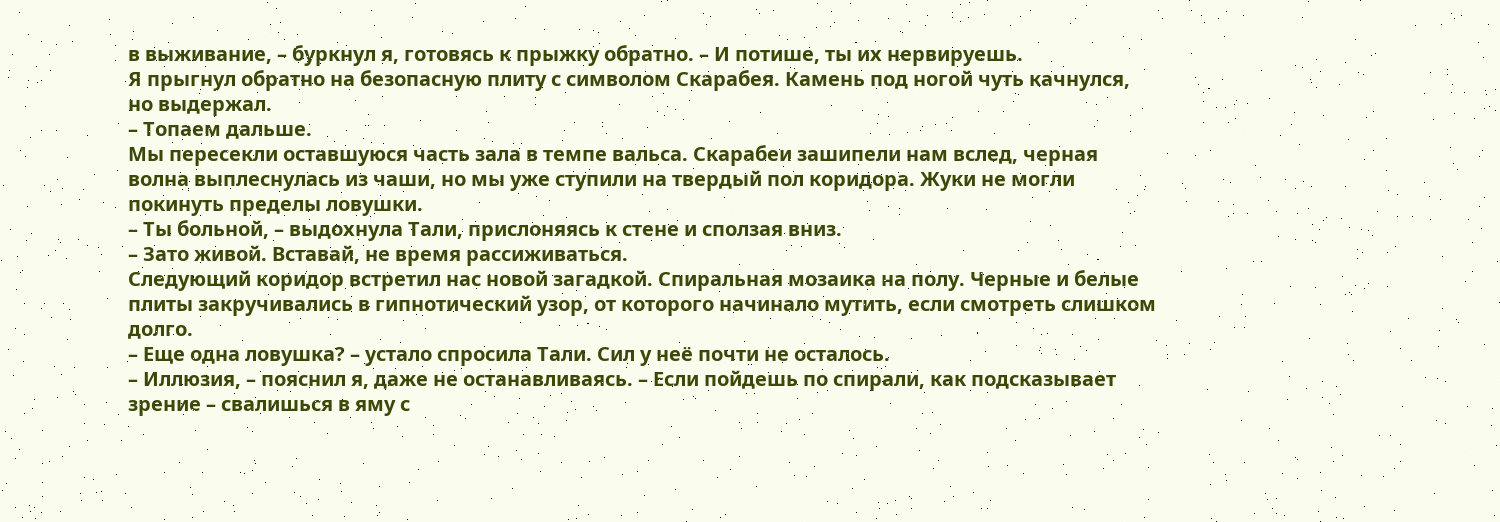в выживание, – буркнул я, готовясь к прыжку обратно. – И потише, ты их нервируешь.
Я прыгнул обратно на безопасную плиту с символом Скарабея. Камень под ногой чуть качнулся, но выдержал.
– Топаем дальше.
Мы пересекли оставшуюся часть зала в темпе вальса. Скарабеи зашипели нам вслед, черная волна выплеснулась из чаши, но мы уже ступили на твердый пол коридора. Жуки не могли покинуть пределы ловушки.
– Ты больной, – выдохнула Тали, прислоняясь к стене и сползая вниз.
– Зато живой. Вставай, не время рассиживаться.
Следующий коридор встретил нас новой загадкой. Спиральная мозаика на полу. Черные и белые плиты закручивались в гипнотический узор, от которого начинало мутить, если смотреть слишком долго.
– Еще одна ловушка? – устало спросила Тали. Сил у неё почти не осталось.
– Иллюзия, – пояснил я, даже не останавливаясь. – Если пойдешь по спирали, как подсказывает зрение – свалишься в яму с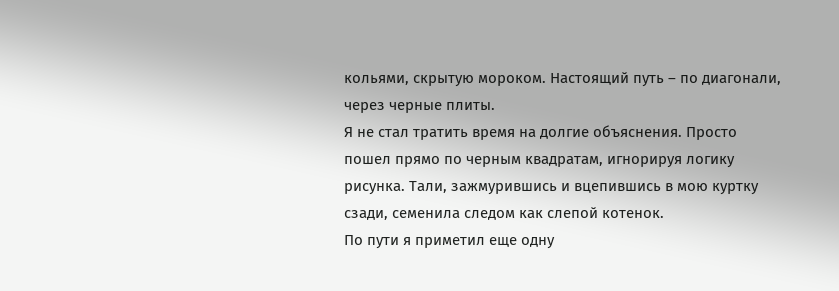кольями, скрытую мороком. Настоящий путь – по диагонали, через черные плиты.
Я не стал тратить время на долгие объяснения. Просто пошел прямо по черным квадратам, игнорируя логику рисунка. Тали, зажмурившись и вцепившись в мою куртку сзади, семенила следом как слепой котенок.
По пути я приметил еще одну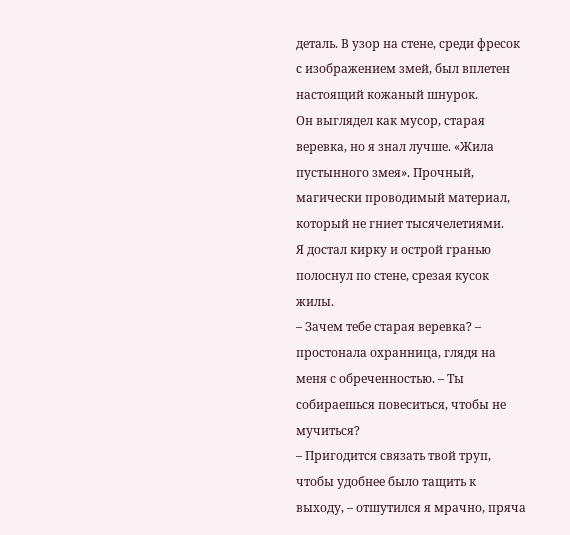деталь. В узор на стене, среди фресок с изображением змей, был вплетен настоящий кожаный шнурок.
Он выглядел как мусор, старая веревка, но я знал лучше. «Жила пустынного змея». Прочный, магически проводимый материал, который не гниет тысячелетиями.
Я достал кирку и острой гранью полоснул по стене, срезая кусок жилы.
– Зачем тебе старая веревка? – простонала охранница, глядя на меня с обреченностью. – Ты собираешься повеситься, чтобы не мучиться?
– Пригодится связать твой труп, чтобы удобнее было тащить к выходу, – отшутился я мрачно, пряча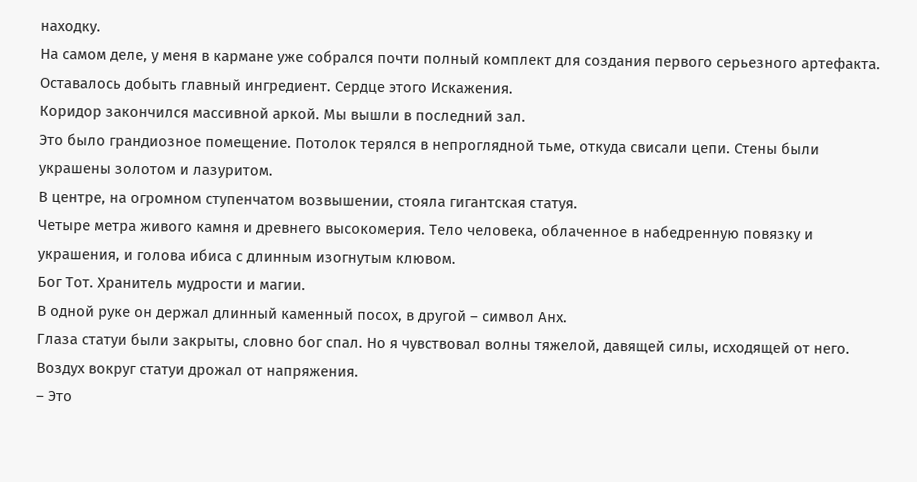находку.
На самом деле, у меня в кармане уже собрался почти полный комплект для создания первого серьезного артефакта. Оставалось добыть главный ингредиент. Сердце этого Искажения.
Коридор закончился массивной аркой. Мы вышли в последний зал.
Это было грандиозное помещение. Потолок терялся в непроглядной тьме, откуда свисали цепи. Стены были украшены золотом и лазуритом.
В центре, на огромном ступенчатом возвышении, стояла гигантская статуя.
Четыре метра живого камня и древнего высокомерия. Тело человека, облаченное в набедренную повязку и украшения, и голова ибиса с длинным изогнутым клювом.
Бог Тот. Хранитель мудрости и магии.
В одной руке он держал длинный каменный посох, в другой – символ Анх.
Глаза статуи были закрыты, словно бог спал. Но я чувствовал волны тяжелой, давящей силы, исходящей от него. Воздух вокруг статуи дрожал от напряжения.
– Это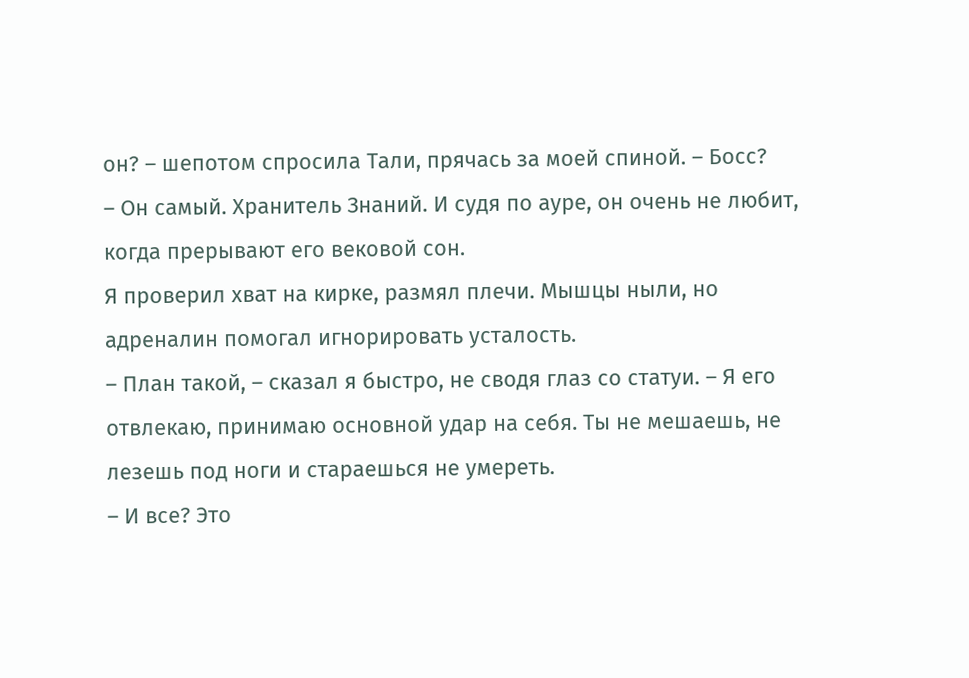он? – шепотом спросила Тали, прячась за моей спиной. – Босс?
– Он самый. Хранитель Знаний. И судя по ауре, он очень не любит, когда прерывают его вековой сон.
Я проверил хват на кирке, размял плечи. Мышцы ныли, но адреналин помогал игнорировать усталость.
– План такой, – сказал я быстро, не сводя глаз со статуи. – Я его отвлекаю, принимаю основной удар на себя. Ты не мешаешь, не лезешь под ноги и стараешься не умереть.
– И все? Это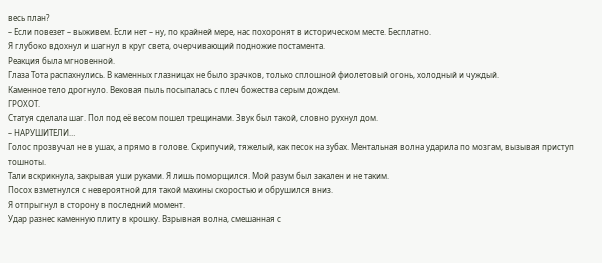весь план?
– Если повезет – выживем. Если нет – ну, по крайней мере, нас похоронят в историческом месте. Бесплатно.
Я глубоко вдохнул и шагнул в круг света, очерчивающий подножие постамента.
Реакция была мгновенной.
Глаза Тота распахнулись. В каменных глазницах не было зрачков, только сплошной фиолетовый огонь, холодный и чуждый.
Каменное тело дрогнуло. Вековая пыль посыпалась с плеч божества серым дождем.
ГРОХОТ.
Статуя сделала шаг. Пол под её весом пошел трещинами. Звук был такой, словно рухнул дом.
– НАРУШИТЕЛИ…
Голос прозвучал не в ушах, а прямо в голове. Скрипучий, тяжелый, как песок на зубах. Ментальная волна ударила по мозгам, вызывая приступ тошноты.
Тали вскрикнула, закрывая уши руками. Я лишь поморщился. Мой разум был закален и не таким.
Посох взметнулся с невероятной для такой махины скоростью и обрушился вниз.
Я отпрыгнул в сторону в последний момент.
Удар разнес каменную плиту в крошку. Взрывная волна, смешанная с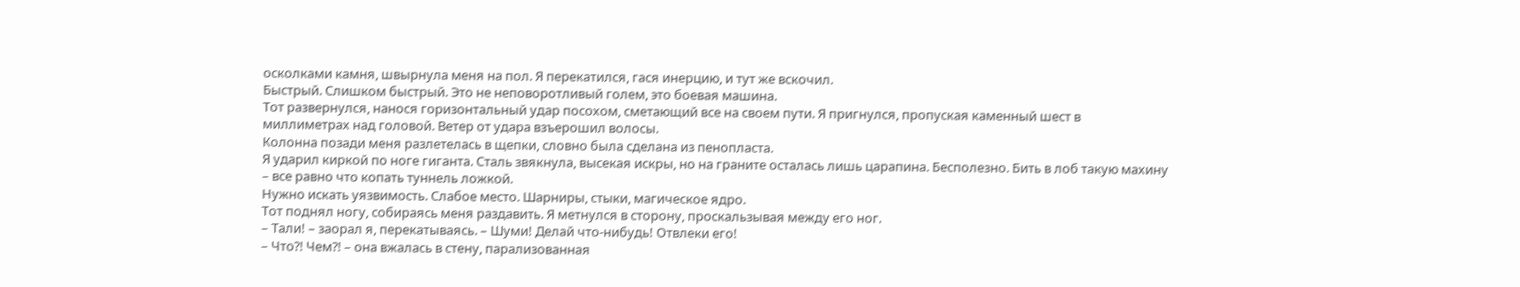осколками камня, швырнула меня на пол. Я перекатился, гася инерцию, и тут же вскочил.
Быстрый. Слишком быстрый. Это не неповоротливый голем, это боевая машина.
Тот развернулся, нанося горизонтальный удар посохом, сметающий все на своем пути. Я пригнулся, пропуская каменный шест в миллиметрах над головой. Ветер от удара взъерошил волосы.
Колонна позади меня разлетелась в щепки, словно была сделана из пенопласта.
Я ударил киркой по ноге гиганта. Сталь звякнула, высекая искры, но на граните осталась лишь царапина. Бесполезно. Бить в лоб такую махину – все равно что копать туннель ложкой.
Нужно искать уязвимость. Слабое место. Шарниры, стыки, магическое ядро.
Тот поднял ногу, собираясь меня раздавить. Я метнулся в сторону, проскальзывая между его ног.
– Тали! – заорал я, перекатываясь. – Шуми! Делай что-нибудь! Отвлеки его!
– Что⁈ Чем⁈ – она вжалась в стену, парализованная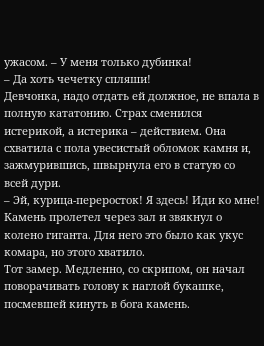ужасом. – У меня только дубинка!
– Да хоть чечетку спляши!
Девчонка, надо отдать ей должное, не впала в полную кататонию. Страх сменился истерикой, а истерика – действием. Она схватила с пола увесистый обломок камня и, зажмурившись, швырнула его в статую со всей дури.
– Эй, курица-переросток! Я здесь! Иди ко мне!
Камень пролетел через зал и звякнул о колено гиганта. Для него это было как укус комара, но этого хватило.
Тот замер. Медленно, со скрипом, он начал поворачивать голову к наглой букашке, посмевшей кинуть в бога камень.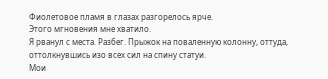Фиолетовое пламя в глазах разгорелось ярче.
Этого мгновения мне хватило.
Я рванул с места. Разбег. Прыжок на поваленную колонну, оттуда, оттолкнувшись изо всех сил на спину статуи.
Мои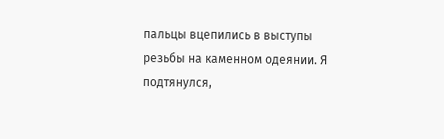пальцы вцепились в выступы резьбы на каменном одеянии. Я подтянулся,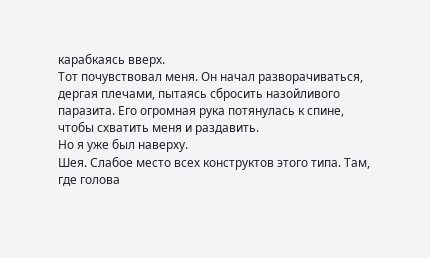карабкаясь вверх.
Тот почувствовал меня. Он начал разворачиваться, дергая плечами, пытаясь сбросить назойливого паразита. Его огромная рука потянулась к спине, чтобы схватить меня и раздавить.
Но я уже был наверху.
Шея. Слабое место всех конструктов этого типа. Там, где голова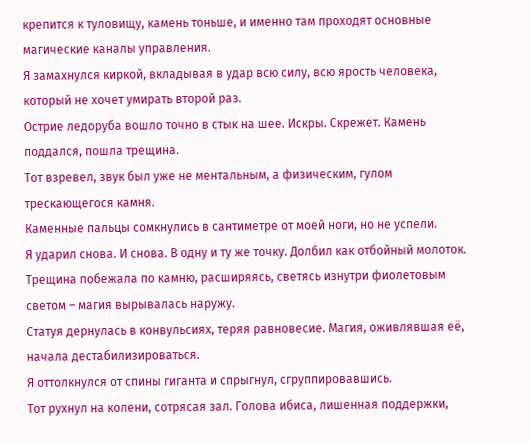крепится к туловищу, камень тоньше, и именно там проходят основные магические каналы управления.
Я замахнулся киркой, вкладывая в удар всю силу, всю ярость человека, который не хочет умирать второй раз.
Острие ледоруба вошло точно в стык на шее. Искры. Скрежет. Камень поддался, пошла трещина.
Тот взревел, звук был уже не ментальным, а физическим, гулом трескающегося камня.
Каменные пальцы сомкнулись в сантиметре от моей ноги, но не успели.
Я ударил снова. И снова. В одну и ту же точку. Долбил как отбойный молоток.
Трещина побежала по камню, расширяясь, светясь изнутри фиолетовым светом – магия вырывалась наружу.
Статуя дернулась в конвульсиях, теряя равновесие. Магия, оживлявшая её, начала дестабилизироваться.
Я оттолкнулся от спины гиганта и спрыгнул, сгруппировавшись.
Тот рухнул на колени, сотрясая зал. Голова ибиса, лишенная поддержки,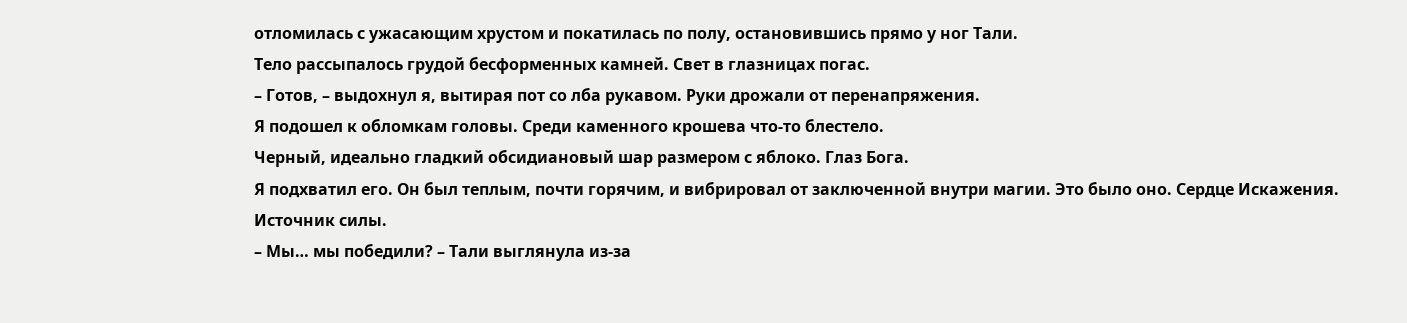отломилась с ужасающим хрустом и покатилась по полу, остановившись прямо у ног Тали.
Тело рассыпалось грудой бесформенных камней. Свет в глазницах погас.
– Готов, – выдохнул я, вытирая пот со лба рукавом. Руки дрожали от перенапряжения.
Я подошел к обломкам головы. Среди каменного крошева что-то блестело.
Черный, идеально гладкий обсидиановый шар размером с яблоко. Глаз Бога.
Я подхватил его. Он был теплым, почти горячим, и вибрировал от заключенной внутри магии. Это было оно. Сердце Искажения. Источник силы.
– Мы… мы победили? – Тали выглянула из-за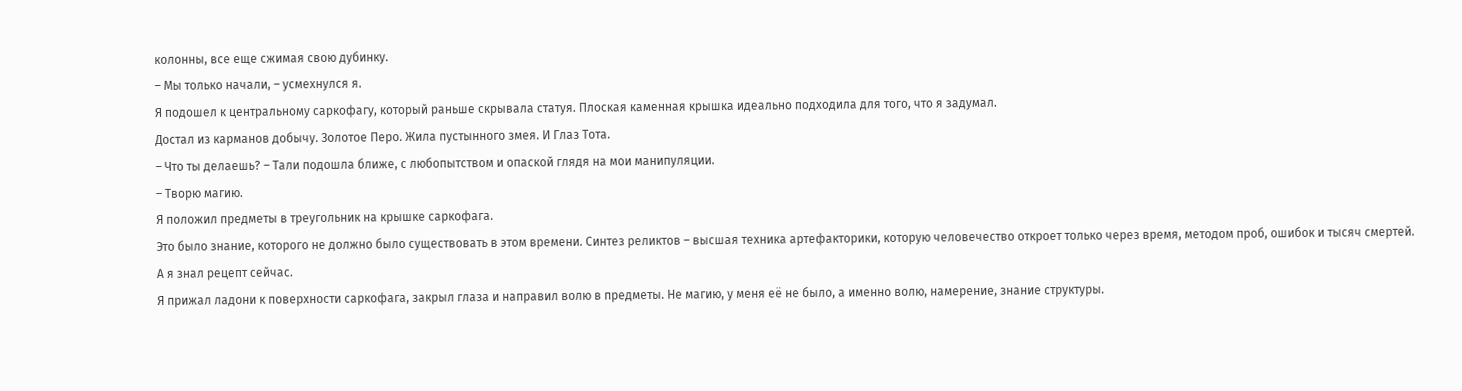колонны, все еще сжимая свою дубинку.
– Мы только начали, – усмехнулся я.
Я подошел к центральному саркофагу, который раньше скрывала статуя. Плоская каменная крышка идеально подходила для того, что я задумал.
Достал из карманов добычу. Золотое Перо. Жила пустынного змея. И Глаз Тота.
– Что ты делаешь? – Тали подошла ближе, с любопытством и опаской глядя на мои манипуляции.
– Творю магию.
Я положил предметы в треугольник на крышке саркофага.
Это было знание, которого не должно было существовать в этом времени. Синтез реликтов – высшая техника артефакторики, которую человечество откроет только через время, методом проб, ошибок и тысяч смертей.
А я знал рецепт сейчас.
Я прижал ладони к поверхности саркофага, закрыл глаза и направил волю в предметы. Не магию, у меня её не было, а именно волю, намерение, знание структуры.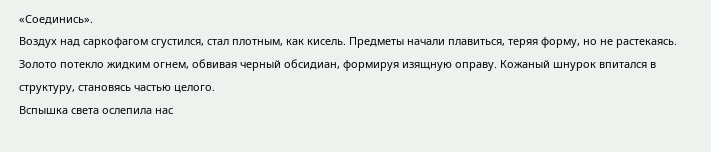«Соединись».
Воздух над саркофагом сгустился, стал плотным, как кисель. Предметы начали плавиться, теряя форму, но не растекаясь.
Золото потекло жидким огнем, обвивая черный обсидиан, формируя изящную оправу. Кожаный шнурок впитался в структуру, становясь частью целого.
Вспышка света ослепила нас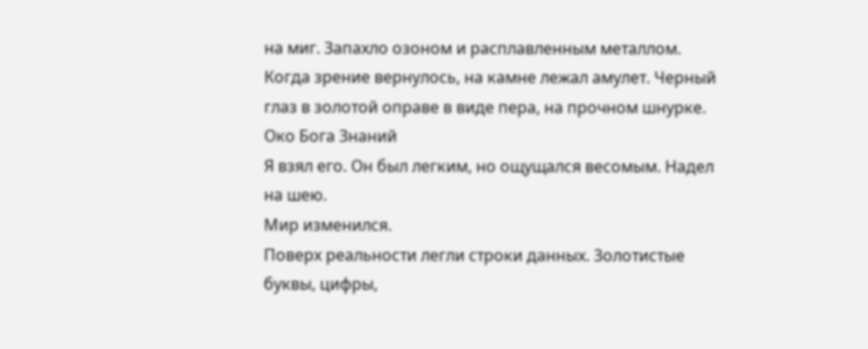на миг. Запахло озоном и расплавленным металлом.
Когда зрение вернулось, на камне лежал амулет. Черный глаз в золотой оправе в виде пера, на прочном шнурке.
Око Бога Знаний
Я взял его. Он был легким, но ощущался весомым. Надел на шею.
Мир изменился.
Поверх реальности легли строки данных. Золотистые буквы, цифры,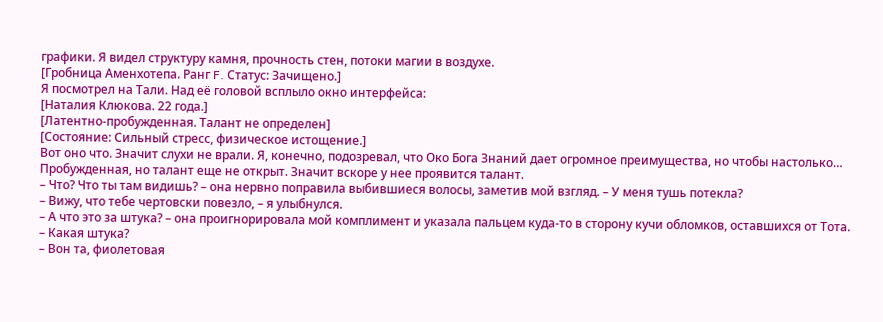графики. Я видел структуру камня, прочность стен, потоки магии в воздухе.
[Гробница Аменхотепа. Ранг F. Статус: Зачищено.]
Я посмотрел на Тали. Над её головой всплыло окно интерфейса:
[Наталия Клюкова. 22 года.]
[Латентно-пробужденная. Талант не определен]
[Состояние: Сильный стресс, физическое истощение.]
Вот оно что. Значит слухи не врали. Я, конечно, подозревал, что Око Бога Знаний дает огромное преимущества, но чтобы настолько…
Пробужденная, но талант еще не открыт. Значит вскоре у нее проявится талант.
– Что? Что ты там видишь? – она нервно поправила выбившиеся волосы, заметив мой взгляд. – У меня тушь потекла?
– Вижу, что тебе чертовски повезло, – я улыбнулся.
– А что это за штука? – она проигнорировала мой комплимент и указала пальцем куда-то в сторону кучи обломков, оставшихся от Тота.
– Какая штука?
– Вон та, фиолетовая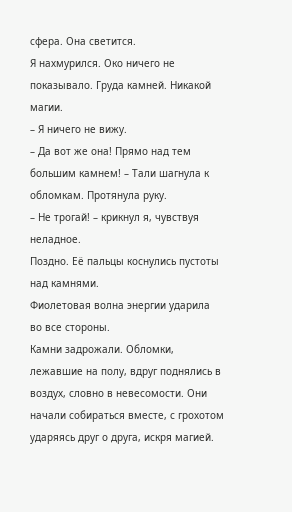сфера. Она светится.
Я нахмурился. Око ничего не показывало. Груда камней. Никакой магии.
– Я ничего не вижу.
– Да вот же она! Прямо над тем большим камнем! – Тали шагнула к обломкам. Протянула руку.
– Не трогай! – крикнул я, чувствуя неладное.
Поздно. Её пальцы коснулись пустоты над камнями.
Фиолетовая волна энергии ударила во все стороны.
Камни задрожали. Обломки, лежавшие на полу, вдруг поднялись в воздух, словно в невесомости. Они начали собираться вместе, с грохотом ударяясь друг о друга, искря магией.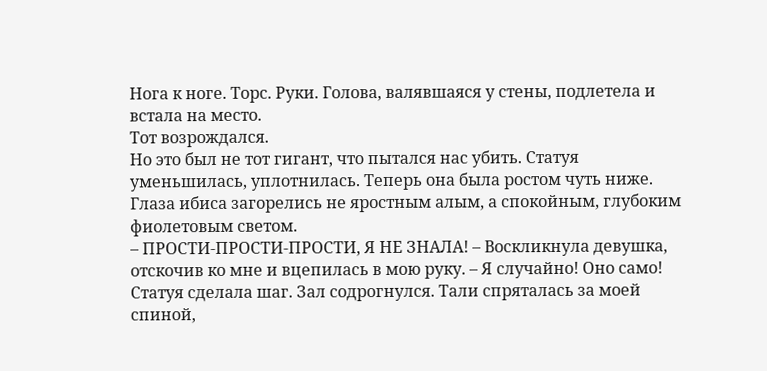Нога к ноге. Торс. Руки. Голова, валявшаяся у стены, подлетела и встала на место.
Тот возрождался.
Но это был не тот гигант, что пытался нас убить. Статуя уменьшилась, уплотнилась. Теперь она была ростом чуть ниже.
Глаза ибиса загорелись не яростным алым, а спокойным, глубоким фиолетовым светом.
– ПРОСТИ-ПРОСТИ-ПРОСТИ, Я НЕ ЗНАЛА! – Воскликнула девушка, отскочив ко мне и вцепилась в мою руку. – Я случайно! Оно само!
Статуя сделала шаг. Зал содрогнулся. Тали спряталась за моей спиной,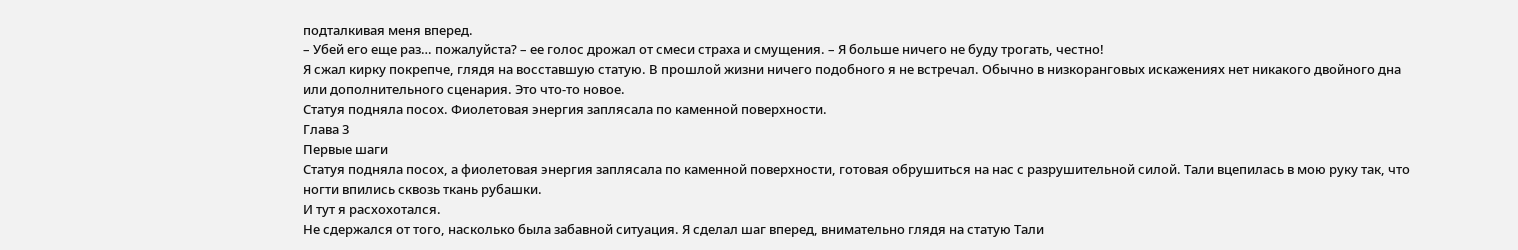подталкивая меня вперед.
– Убей его еще раз… пожалуйста? – ее голос дрожал от смеси страха и смущения. – Я больше ничего не буду трогать, честно!
Я сжал кирку покрепче, глядя на восставшую статую. В прошлой жизни ничего подобного я не встречал. Обычно в низкоранговых искажениях нет никакого двойного дна или дополнительного сценария. Это что-то новое.
Статуя подняла посох. Фиолетовая энергия заплясала по каменной поверхности.
Глава 3
Первые шаги
Статуя подняла посох, а фиолетовая энергия заплясала по каменной поверхности, готовая обрушиться на нас с разрушительной силой. Тали вцепилась в мою руку так, что ногти впились сквозь ткань рубашки.
И тут я расхохотался.
Не сдержался от того, насколько была забавной ситуация. Я сделал шаг вперед, внимательно глядя на статую Тали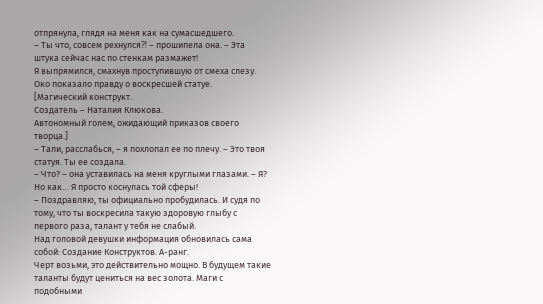отпрянула, глядя на меня как на сумасшедшего.
– Ты что, совсем рехнулся⁈ – прошипела она. – Эта штука сейчас нас по стенкам размажет!
Я выпрямился, смахнув проступившую от смеха слезу. Око показало правду о воскресшей статуе.
[Магический конструкт.
Создатель – Наталия Клюкова.
Автономный голем, ожидающий приказов своего творца.]
– Тали, расслабься, – я похлопал ее по плечу. – Это твоя статуя. Ты ее создала.
– Что? – она уставилась на меня круглыми глазами. – Я? Но как… Я просто коснулась той сферы!
– Поздравляю, ты официально пробудилась. И судя по тому, что ты воскресила такую здоровую глыбу с первого раза, талант у тебя не слабый.
Над головой девушки информация обновилась сама собой: Создание Конструктов. А-ранг.
Черт возьми, это действительно мощно. В будущем такие таланты будут цениться на вес золота. Маги с подобными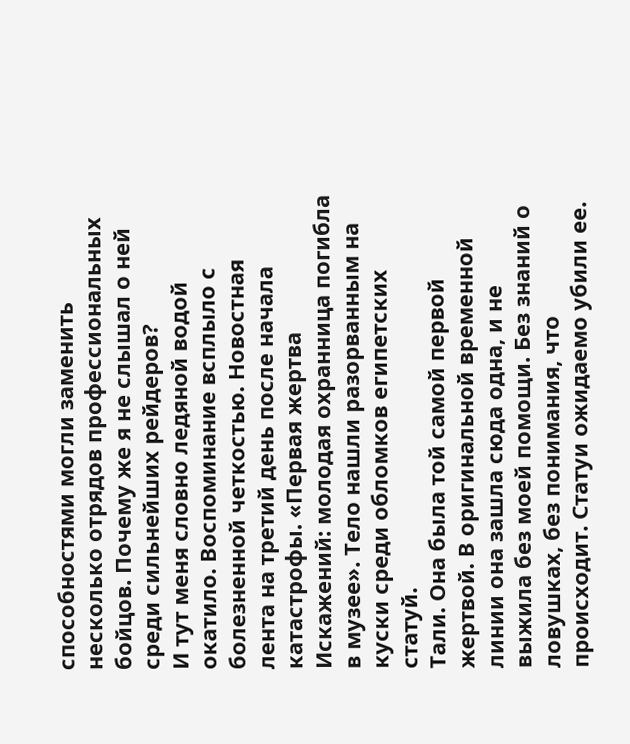способностями могли заменить несколько отрядов профессиональных бойцов. Почему же я не слышал о ней среди сильнейших рейдеров?
И тут меня словно ледяной водой окатило. Воспоминание всплыло с болезненной четкостью. Новостная лента на третий день после начала катастрофы. «Первая жертва Искажений: молодая охранница погибла в музее». Тело нашли разорванным на куски среди обломков египетских статуй.
Тали. Она была той самой первой жертвой. В оригинальной временной линии она зашла сюда одна, и не выжила без моей помощи. Без знаний о ловушках, без понимания, что происходит. Статуи ожидаемо убили ее.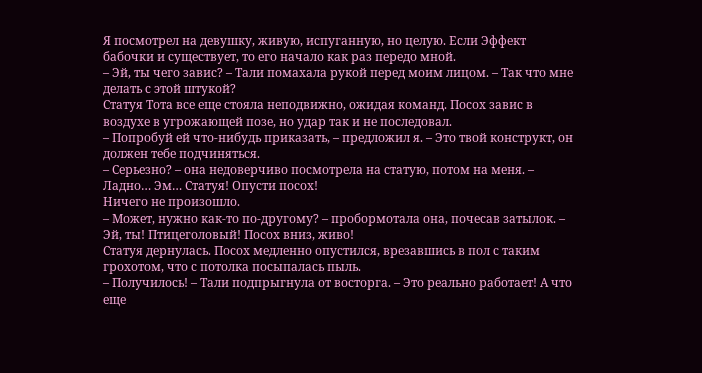Я посмотрел на девушку, живую, испуганную, но целую. Если Эффект бабочки и существует, то его начало как раз передо мной.
– Эй, ты чего завис? – Тали помахала рукой перед моим лицом. – Так что мне делать с этой штукой?
Статуя Тота все еще стояла неподвижно, ожидая команд. Посох завис в воздухе в угрожающей позе, но удар так и не последовал.
– Попробуй ей что-нибудь приказать, – предложил я. – Это твой конструкт, он должен тебе подчиняться.
– Серьезно? – она недоверчиво посмотрела на статую, потом на меня. – Ладно… Эм… Статуя! Опусти посох!
Ничего не произошло.
– Может, нужно как-то по-другому? – пробормотала она, почесав затылок. – Эй, ты! Птицеголовый! Посох вниз, живо!
Статуя дернулась. Посох медленно опустился, врезавшись в пол с таким грохотом, что с потолка посыпалась пыль.
– Получилось! – Тали подпрыгнула от восторга. – Это реально работает! А что еще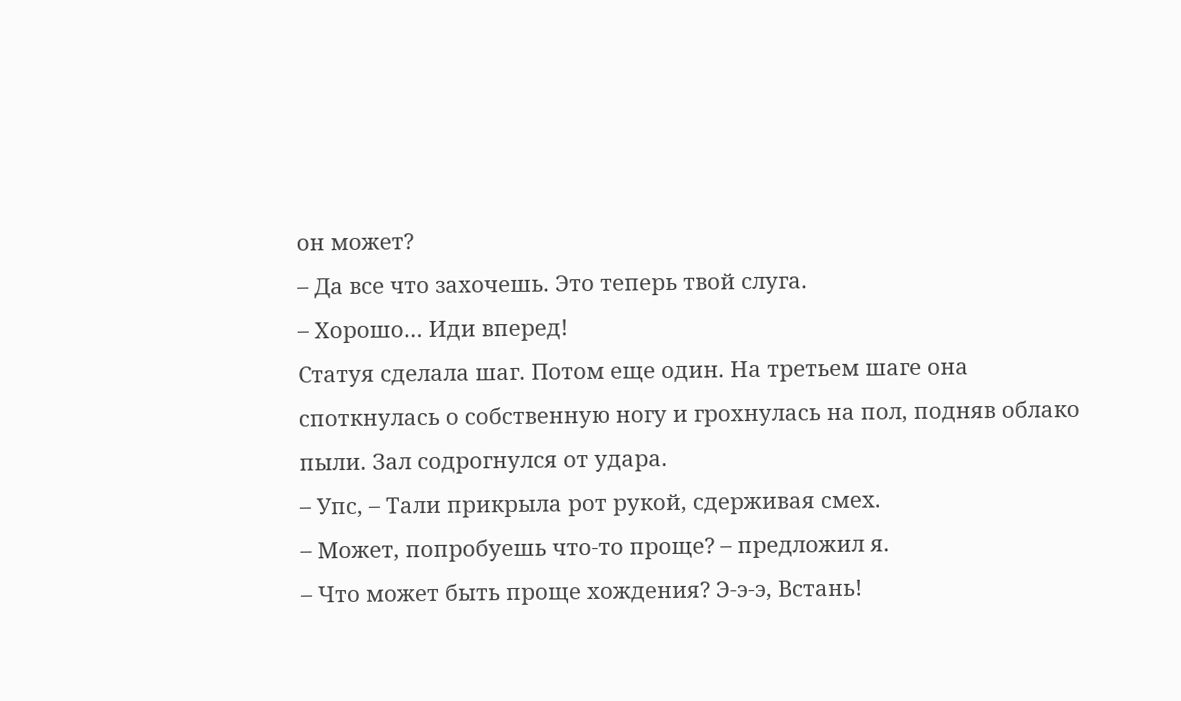он может?
– Да все что захочешь. Это теперь твой слуга.
– Хорошо… Иди вперед!
Статуя сделала шаг. Потом еще один. На третьем шаге она споткнулась о собственную ногу и грохнулась на пол, подняв облако пыли. Зал содрогнулся от удара.
– Упс, – Тали прикрыла рот рукой, сдерживая смех.
– Может, попробуешь что-то проще? – предложил я.
– Что может быть проще хождения? Э-э-э, Встань!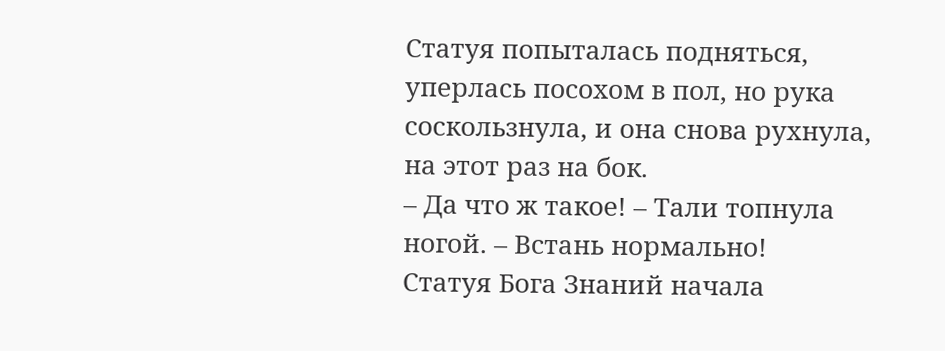Статуя попыталась подняться, уперлась посохом в пол, но рука соскользнула, и она снова рухнула, на этот раз на бок.
– Да что ж такое! – Тали топнула ногой. – Встань нормально!
Статуя Бога Знаний начала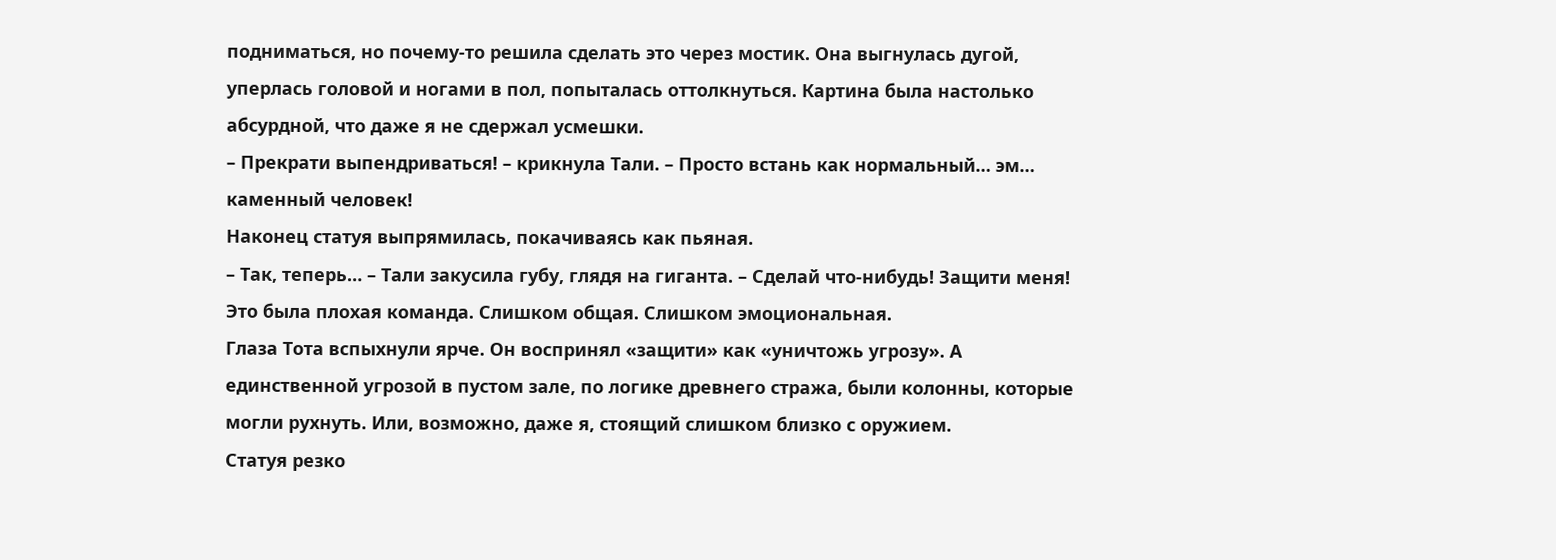подниматься, но почему-то решила сделать это через мостик. Она выгнулась дугой, уперлась головой и ногами в пол, попыталась оттолкнуться. Картина была настолько абсурдной, что даже я не сдержал усмешки.
– Прекрати выпендриваться! – крикнула Тали. – Просто встань как нормальный… эм… каменный человек!
Наконец статуя выпрямилась, покачиваясь как пьяная.
– Так, теперь… – Тали закусила губу, глядя на гиганта. – Сделай что-нибудь! Защити меня!
Это была плохая команда. Слишком общая. Слишком эмоциональная.
Глаза Тота вспыхнули ярче. Он воспринял «защити» как «уничтожь угрозу». А единственной угрозой в пустом зале, по логике древнего стража, были колонны, которые могли рухнуть. Или, возможно, даже я, стоящий слишком близко с оружием.
Статуя резко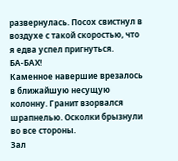развернулась. Посох свистнул в воздухе с такой скоростью, что я едва успел пригнуться.
БА-БАХ!
Каменное навершие врезалось в ближайшую несущую колонну. Гранит взорвался шрапнелью. Осколки брызнули во все стороны.
Зал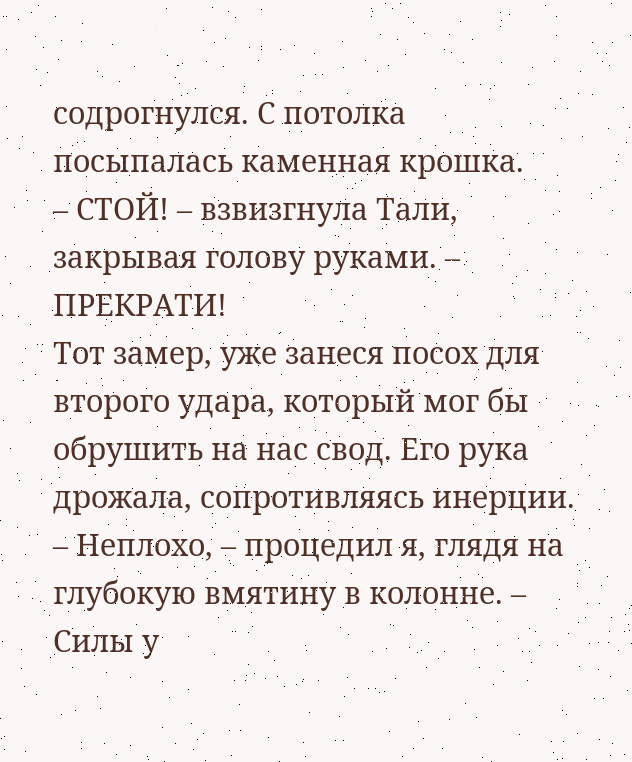содрогнулся. С потолка посыпалась каменная крошка.
– СТОЙ! – взвизгнула Тали, закрывая голову руками. – ПРЕКРАТИ!
Тот замер, уже занеся посох для второго удара, который мог бы обрушить на нас свод. Его рука дрожала, сопротивляясь инерции.
– Неплохо, – процедил я, глядя на глубокую вмятину в колонне. – Силы у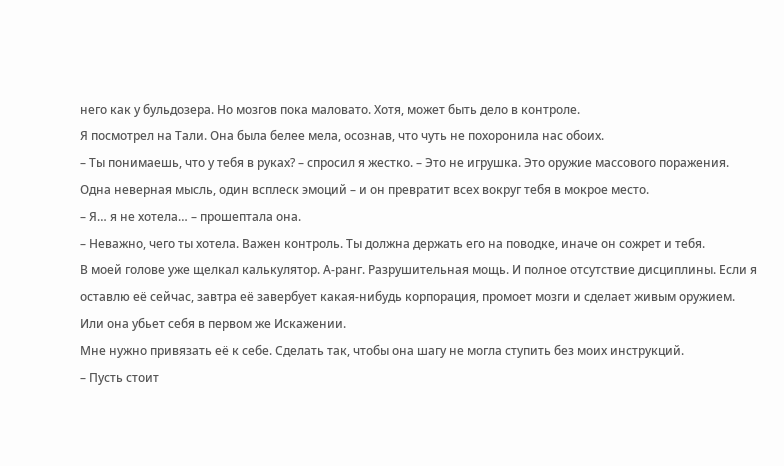него как у бульдозера. Но мозгов пока маловато. Хотя, может быть дело в контроле.
Я посмотрел на Тали. Она была белее мела, осознав, что чуть не похоронила нас обоих.
– Ты понимаешь, что у тебя в руках? – спросил я жестко. – Это не игрушка. Это оружие массового поражения. Одна неверная мысль, один всплеск эмоций – и он превратит всех вокруг тебя в мокрое место.
– Я… я не хотела… – прошептала она.
– Неважно, чего ты хотела. Важен контроль. Ты должна держать его на поводке, иначе он сожрет и тебя.
В моей голове уже щелкал калькулятор. А-ранг. Разрушительная мощь. И полное отсутствие дисциплины. Если я оставлю её сейчас, завтра её завербует какая-нибудь корпорация, промоет мозги и сделает живым оружием. Или она убьет себя в первом же Искажении.
Мне нужно привязать её к себе. Сделать так, чтобы она шагу не могла ступить без моих инструкций.
– Пусть стоит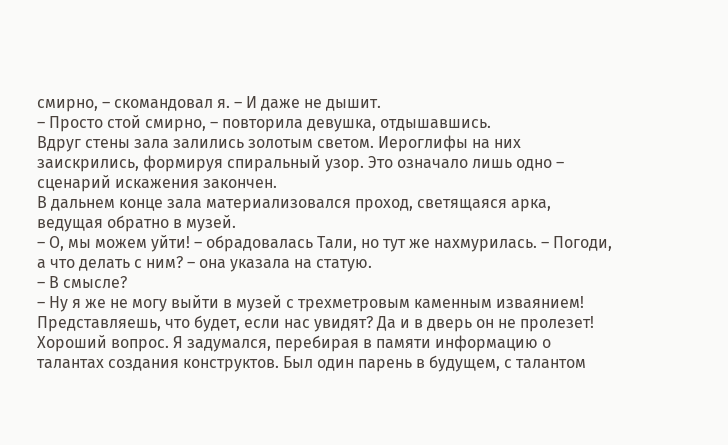смирно, – скомандовал я. – И даже не дышит.
– Просто стой смирно, – повторила девушка, отдышавшись.
Вдруг стены зала залились золотым светом. Иероглифы на них заискрились, формируя спиральный узор. Это означало лишь одно – сценарий искажения закончен.
В дальнем конце зала материализовался проход, светящаяся арка, ведущая обратно в музей.
– О, мы можем уйти! – обрадовалась Тали, но тут же нахмурилась. – Погоди, а что делать с ним? – она указала на статую.
– В смысле?
– Ну я же не могу выйти в музей с трехметровым каменным изваянием! Представляешь, что будет, если нас увидят? Да и в дверь он не пролезет!
Хороший вопрос. Я задумался, перебирая в памяти информацию о талантах создания конструктов. Был один парень в будущем, с талантом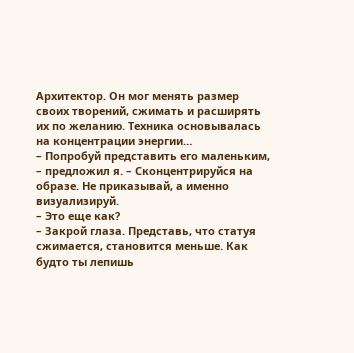Архитектор. Он мог менять размер своих творений, сжимать и расширять их по желанию. Техника основывалась на концентрации энергии…
– Попробуй представить его маленьким, – предложил я. – Сконцентрируйся на образе. Не приказывай, а именно визуализируй.
– Это еще как?
– Закрой глаза. Представь, что статуя сжимается, становится меньше. Как будто ты лепишь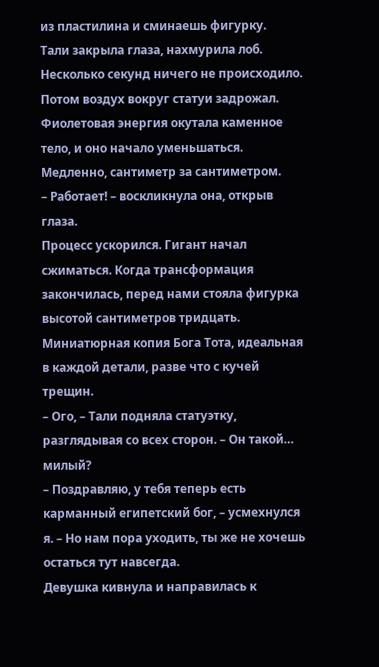из пластилина и сминаешь фигурку.
Тали закрыла глаза, нахмурила лоб. Несколько секунд ничего не происходило. Потом воздух вокруг статуи задрожал. Фиолетовая энергия окутала каменное тело, и оно начало уменьшаться. Медленно, сантиметр за сантиметром.
– Работает! – воскликнула она, открыв глаза.
Процесс ускорился. Гигант начал сжиматься. Когда трансформация закончилась, перед нами стояла фигурка высотой сантиметров тридцать. Миниатюрная копия Бога Тота, идеальная в каждой детали, разве что с кучей трещин.
– Ого, – Тали подняла статуэтку, разглядывая со всех сторон. – Он такой… милый?
– Поздравляю, у тебя теперь есть карманный египетский бог, – усмехнулся я. – Но нам пора уходить, ты же не хочешь остаться тут навсегда.
Девушка кивнула и направилась к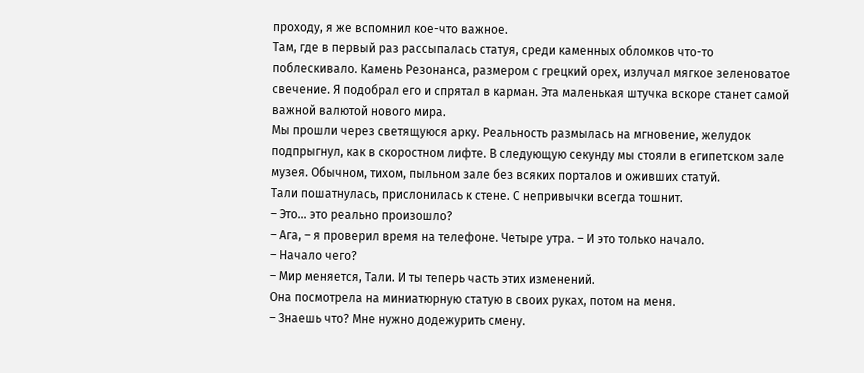проходу, я же вспомнил кое-что важное.
Там, где в первый раз рассыпалась статуя, среди каменных обломков что-то поблескивало. Камень Резонанса, размером с грецкий орех, излучал мягкое зеленоватое свечение. Я подобрал его и спрятал в карман. Эта маленькая штучка вскоре станет самой важной валютой нового мира.
Мы прошли через светящуюся арку. Реальность размылась на мгновение, желудок подпрыгнул, как в скоростном лифте. В следующую секунду мы стояли в египетском зале музея. Обычном, тихом, пыльном зале без всяких порталов и оживших статуй.
Тали пошатнулась, прислонилась к стене. С непривычки всегда тошнит.
– Это… это реально произошло?
– Ага, – я проверил время на телефоне. Четыре утра. – И это только начало.
– Начало чего?
– Мир меняется, Тали. И ты теперь часть этих изменений.
Она посмотрела на миниатюрную статую в своих руках, потом на меня.
– Знаешь что? Мне нужно додежурить смену.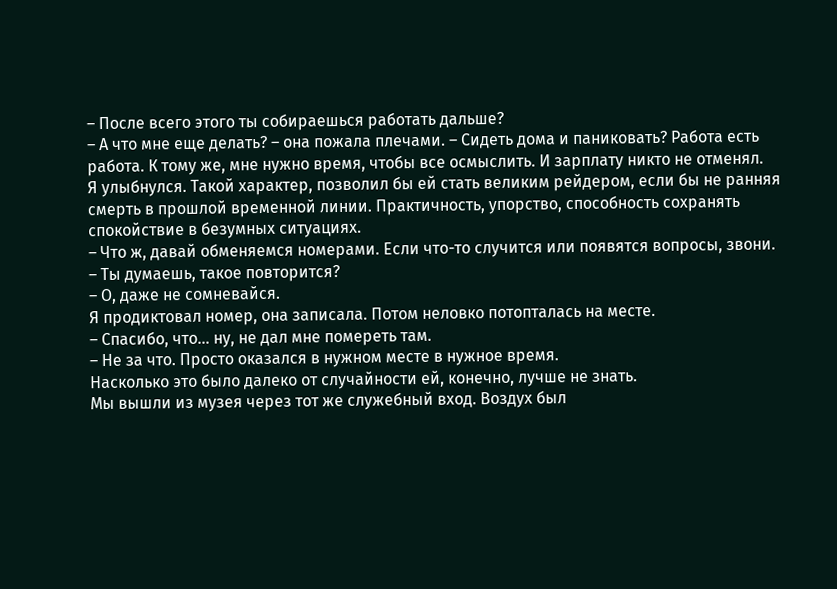– После всего этого ты собираешься работать дальше?
– А что мне еще делать? – она пожала плечами. – Сидеть дома и паниковать? Работа есть работа. К тому же, мне нужно время, чтобы все осмыслить. И зарплату никто не отменял.
Я улыбнулся. Такой характер, позволил бы ей стать великим рейдером, если бы не ранняя смерть в прошлой временной линии. Практичность, упорство, способность сохранять спокойствие в безумных ситуациях.
– Что ж, давай обменяемся номерами. Если что-то случится или появятся вопросы, звони.
– Ты думаешь, такое повторится?
– О, даже не сомневайся.
Я продиктовал номер, она записала. Потом неловко потопталась на месте.
– Спасибо, что… ну, не дал мне помереть там.
– Не за что. Просто оказался в нужном месте в нужное время.
Насколько это было далеко от случайности ей, конечно, лучше не знать.
Мы вышли из музея через тот же служебный вход. Воздух был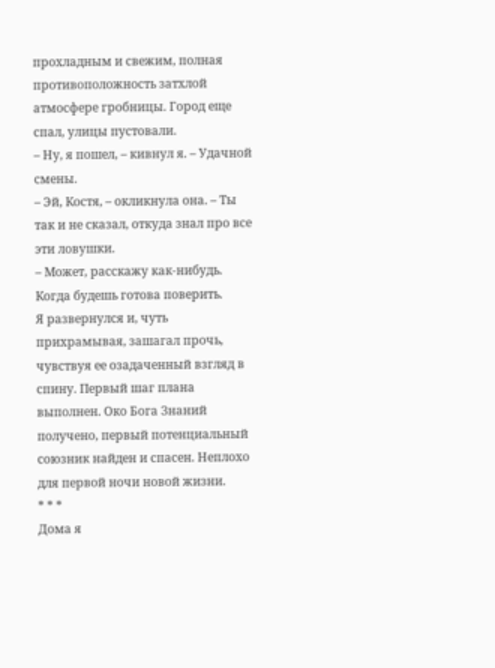прохладным и свежим, полная противоположность затхлой атмосфере гробницы. Город еще спал, улицы пустовали.
– Ну, я пошел, – кивнул я. – Удачной смены.
– Эй, Костя, – окликнула она. – Ты так и не сказал, откуда знал про все эти ловушки.
– Может, расскажу как-нибудь. Когда будешь готова поверить.
Я развернулся и, чуть прихрамывая, зашагал прочь, чувствуя ее озадаченный взгляд в спину. Первый шаг плана выполнен. Око Бога Знаний получено, первый потенциальный союзник найден и спасен. Неплохо для первой ночи новой жизни.
* * *
Дома я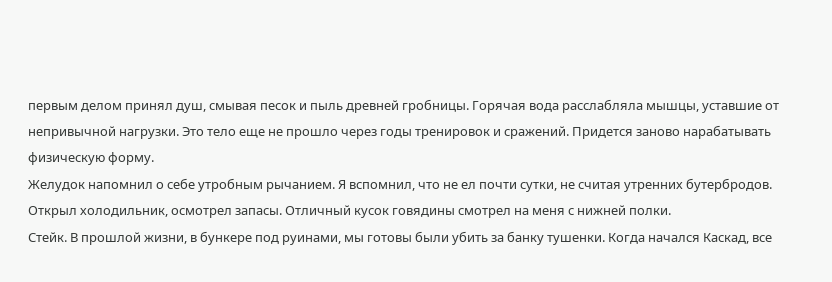первым делом принял душ, смывая песок и пыль древней гробницы. Горячая вода расслабляла мышцы, уставшие от непривычной нагрузки. Это тело еще не прошло через годы тренировок и сражений. Придется заново нарабатывать физическую форму.
Желудок напомнил о себе утробным рычанием. Я вспомнил, что не ел почти сутки, не считая утренних бутербродов. Открыл холодильник, осмотрел запасы. Отличный кусок говядины смотрел на меня с нижней полки.
Стейк. В прошлой жизни, в бункере под руинами, мы готовы были убить за банку тушенки. Когда начался Каскад, все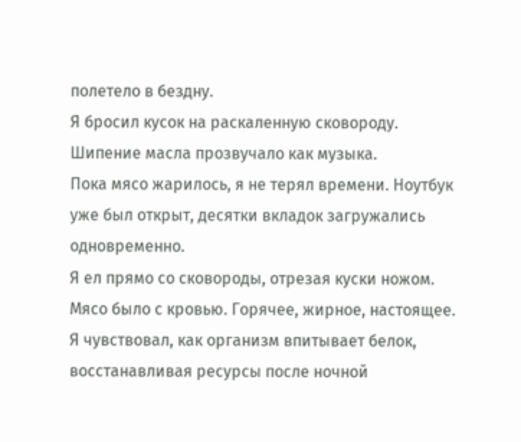полетело в бездну.
Я бросил кусок на раскаленную сковороду. Шипение масла прозвучало как музыка.
Пока мясо жарилось, я не терял времени. Ноутбук уже был открыт, десятки вкладок загружались одновременно.
Я ел прямо со сковороды, отрезая куски ножом. Мясо было с кровью. Горячее, жирное, настоящее. Я чувствовал, как организм впитывает белок, восстанавливая ресурсы после ночной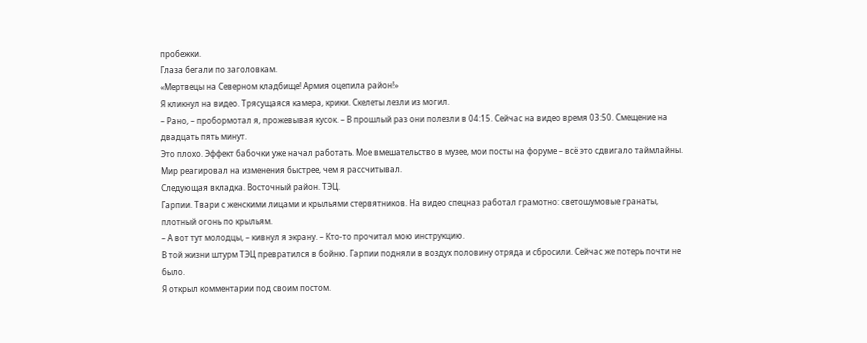пробежки.
Глаза бегали по заголовкам.
«Мертвецы на Северном кладбище! Армия оцепила район!»
Я кликнул на видео. Трясущаяся камера, крики. Скелеты лезли из могил.
– Рано, – пробормотал я, прожевывая кусок. – В прошлый раз они полезли в 04:15. Сейчас на видео время 03:50. Смещение на двадцать пять минут.
Это плохо. Эффект бабочки уже начал работать. Мое вмешательство в музее, мои посты на форуме – всё это сдвигало таймлайны. Мир реагировал на изменения быстрее, чем я рассчитывал.
Следующая вкладка. Восточный район. ТЭЦ.
Гарпии. Твари с женскими лицами и крыльями стервятников. На видео спецназ работал грамотно: светошумовые гранаты, плотный огонь по крыльям.
– А вот тут молодцы, – кивнул я экрану. – Кто-то прочитал мою инструкцию.
В той жизни штурм ТЭЦ превратился в бойню. Гарпии подняли в воздух половину отряда и сбросили. Сейчас же потерь почти не было.
Я открыл комментарии под своим постом.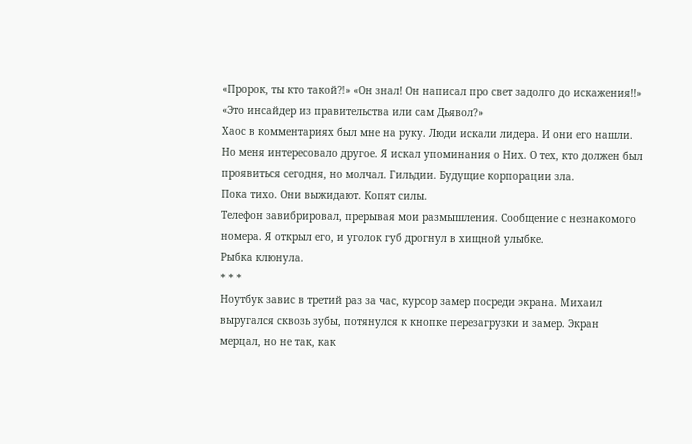«Пророк, ты кто такой⁈» «Он знал! Он написал про свет задолго до искажения!!» «Это инсайдер из правительства или сам Дьявол?»
Хаос в комментариях был мне на руку. Люди искали лидера. И они его нашли.
Но меня интересовало другое. Я искал упоминания о Них. О тех, кто должен был проявиться сегодня, но молчал. Гильдии. Будущие корпорации зла.
Пока тихо. Они выжидают. Копят силы.
Телефон завибрировал, прерывая мои размышления. Сообщение с незнакомого номера. Я открыл его, и уголок губ дрогнул в хищной улыбке.
Рыбка клюнула.
* * *
Ноутбук завис в третий раз за час, курсор замер посреди экрана. Михаил выругался сквозь зубы, потянулся к кнопке перезагрузки и замер. Экран мерцал, но не так, как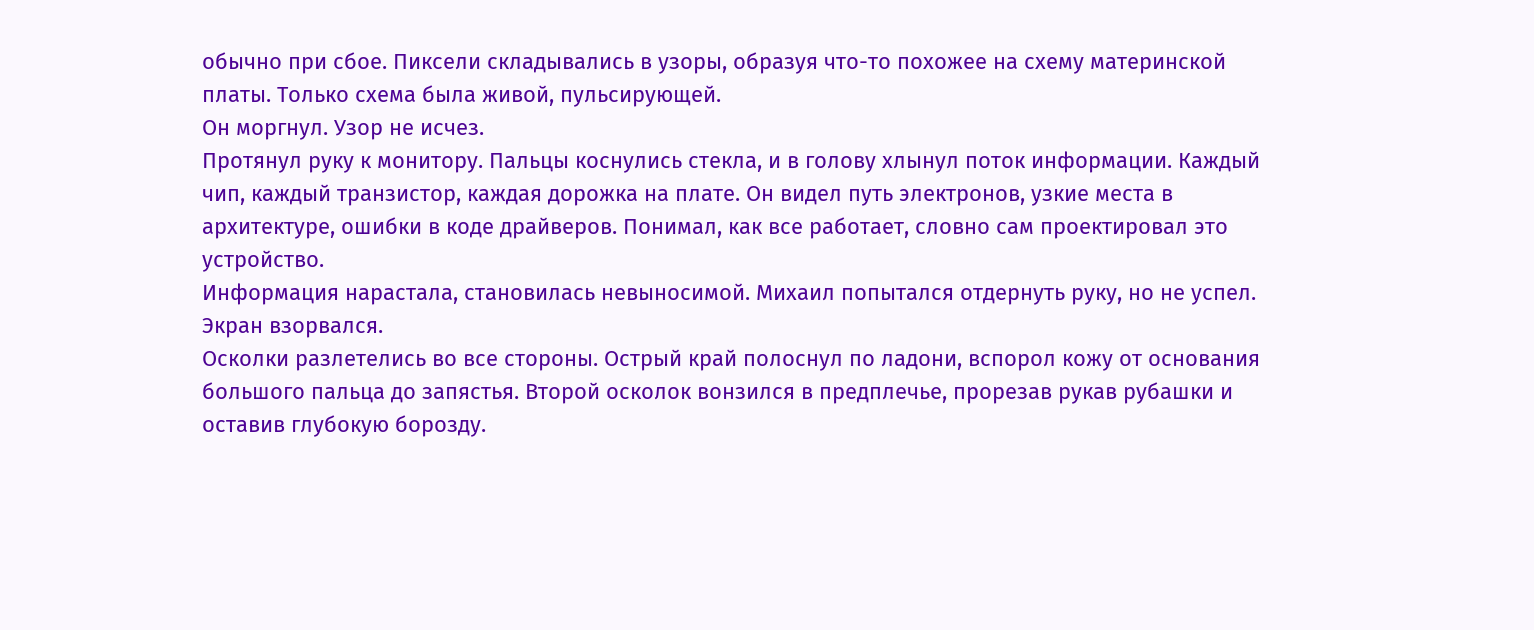обычно при сбое. Пиксели складывались в узоры, образуя что-то похожее на схему материнской платы. Только схема была живой, пульсирующей.
Он моргнул. Узор не исчез.
Протянул руку к монитору. Пальцы коснулись стекла, и в голову хлынул поток информации. Каждый чип, каждый транзистор, каждая дорожка на плате. Он видел путь электронов, узкие места в архитектуре, ошибки в коде драйверов. Понимал, как все работает, словно сам проектировал это устройство.
Информация нарастала, становилась невыносимой. Михаил попытался отдернуть руку, но не успел.
Экран взорвался.
Осколки разлетелись во все стороны. Острый край полоснул по ладони, вспорол кожу от основания большого пальца до запястья. Второй осколок вонзился в предплечье, прорезав рукав рубашки и оставив глубокую борозду.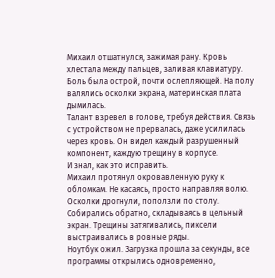Михаил отшатнулся, зажимая рану. Кровь хлестала между пальцев, заливая клавиатуру. Боль была острой, почти ослепляющей. На полу валялись осколки экрана, материнская плата дымилась.
Талант взревел в голове, требуя действия. Связь с устройством не прервалась, даже усилилась через кровь. Он видел каждый разрушенный компонент, каждую трещину в корпусе.
И знал, как это исправить.
Михаил протянул окровавленную руку к обломкам. Не касаясь, просто направляя волю. Осколки дрогнули, поползли по столу. Собирались обратно, складываясь в цельный экран. Трещины затягивались, пиксели выстраивались в ровные ряды.
Ноутбук ожил. Загрузка прошла за секунды, все программы открылись одновременно,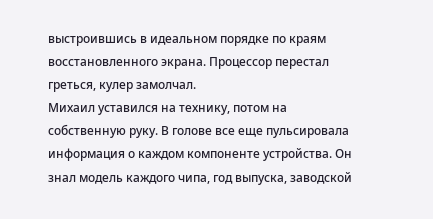выстроившись в идеальном порядке по краям восстановленного экрана. Процессор перестал греться, кулер замолчал.
Михаил уставился на технику, потом на собственную руку. В голове все еще пульсировала информация о каждом компоненте устройства. Он знал модель каждого чипа, год выпуска, заводской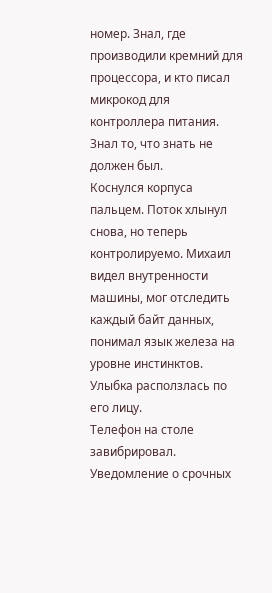номер. Знал, где производили кремний для процессора, и кто писал микрокод для контроллера питания.
Знал то, что знать не должен был.
Коснулся корпуса пальцем. Поток хлынул снова, но теперь контролируемо. Михаил видел внутренности машины, мог отследить каждый байт данных, понимал язык железа на уровне инстинктов.
Улыбка расползлась по его лицу.
Телефон на столе завибрировал. Уведомление о срочных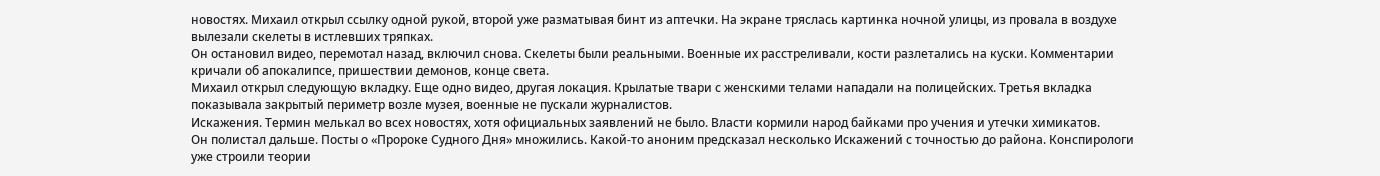новостях. Михаил открыл ссылку одной рукой, второй уже разматывая бинт из аптечки. На экране тряслась картинка ночной улицы, из провала в воздухе вылезали скелеты в истлевших тряпках.
Он остановил видео, перемотал назад, включил снова. Скелеты были реальными. Военные их расстреливали, кости разлетались на куски. Комментарии кричали об апокалипсе, пришествии демонов, конце света.
Михаил открыл следующую вкладку. Еще одно видео, другая локация. Крылатые твари с женскими телами нападали на полицейских. Третья вкладка показывала закрытый периметр возле музея, военные не пускали журналистов.
Искажения. Термин мелькал во всех новостях, хотя официальных заявлений не было. Власти кормили народ байками про учения и утечки химикатов.
Он полистал дальше. Посты о «Пророке Судного Дня» множились. Какой-то аноним предсказал несколько Искажений с точностью до района. Конспирологи уже строили теории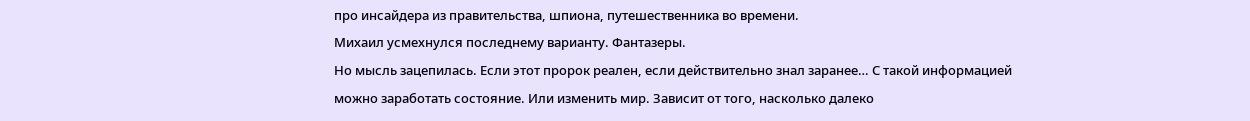про инсайдера из правительства, шпиона, путешественника во времени.
Михаил усмехнулся последнему варианту. Фантазеры.
Но мысль зацепилась. Если этот пророк реален, если действительно знал заранее… С такой информацией можно заработать состояние. Или изменить мир. Зависит от того, насколько далеко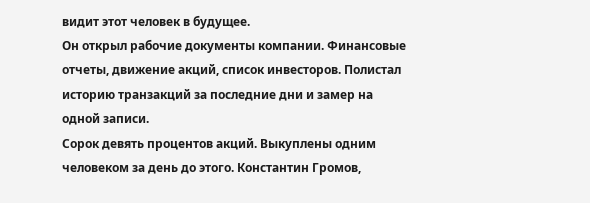видит этот человек в будущее.
Он открыл рабочие документы компании. Финансовые отчеты, движение акций, список инвесторов. Полистал историю транзакций за последние дни и замер на одной записи.
Сорок девять процентов акций. Выкуплены одним человеком за день до этого. Константин Громов,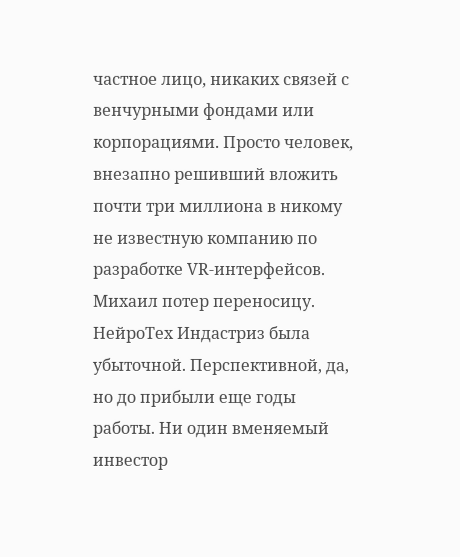частное лицо, никаких связей с венчурными фондами или корпорациями. Просто человек, внезапно решивший вложить почти три миллиона в никому не известную компанию по разработке VR-интерфейсов.
Михаил потер переносицу. НейроТех Индастриз была убыточной. Перспективной, да, но до прибыли еще годы работы. Ни один вменяемый инвестор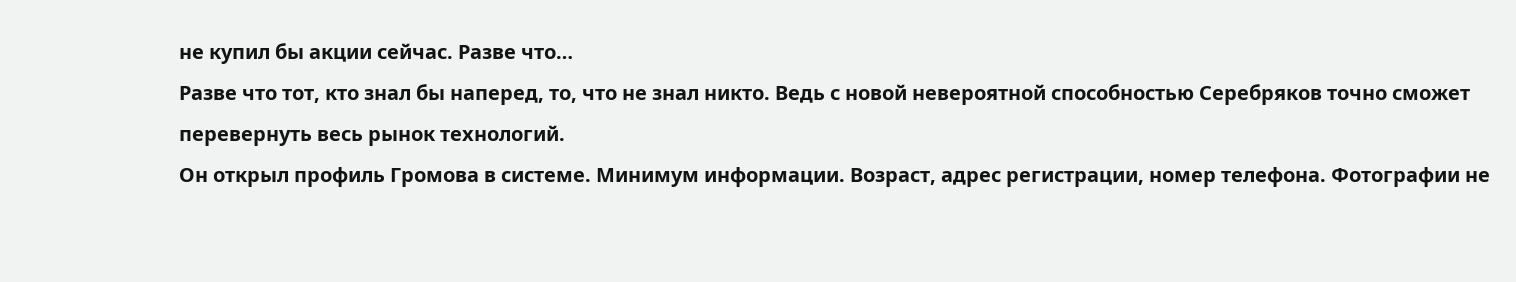не купил бы акции сейчас. Разве что…
Разве что тот, кто знал бы наперед, то, что не знал никто. Ведь с новой невероятной способностью Серебряков точно сможет перевернуть весь рынок технологий.
Он открыл профиль Громова в системе. Минимум информации. Возраст, адрес регистрации, номер телефона. Фотографии не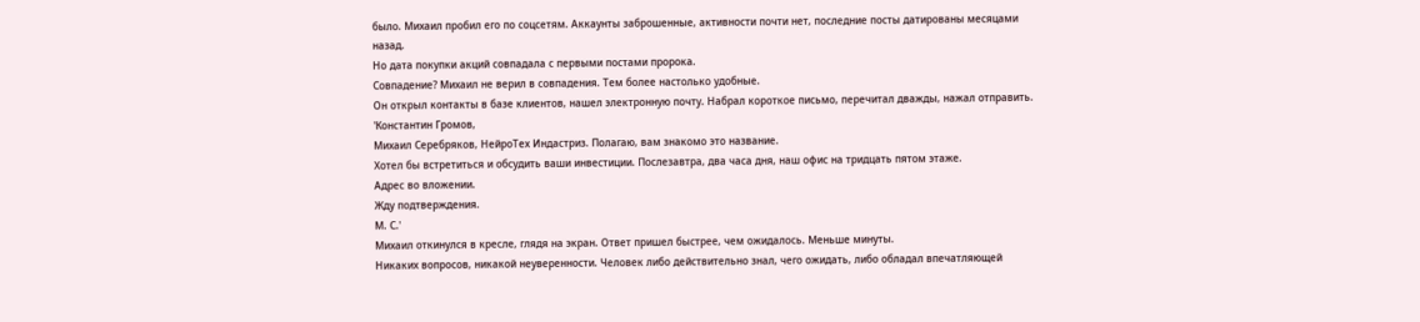было. Михаил пробил его по соцсетям. Аккаунты заброшенные, активности почти нет, последние посты датированы месяцами назад.
Но дата покупки акций совпадала с первыми постами пророка.
Совпадение? Михаил не верил в совпадения. Тем более настолько удобные.
Он открыл контакты в базе клиентов, нашел электронную почту. Набрал короткое письмо, перечитал дважды, нажал отправить.
'Константин Громов,
Михаил Серебряков, НейроТех Индастриз. Полагаю, вам знакомо это название.
Хотел бы встретиться и обсудить ваши инвестиции. Послезавтра, два часа дня, наш офис на тридцать пятом этаже.
Адрес во вложении.
Жду подтверждения.
М. С.'
Михаил откинулся в кресле, глядя на экран. Ответ пришел быстрее, чем ожидалось. Меньше минуты.
Никаких вопросов, никакой неуверенности. Человек либо действительно знал, чего ожидать, либо обладал впечатляющей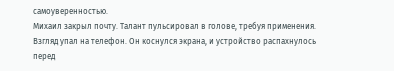самоуверенностью.
Михаил закрыл почту. Талант пульсировал в голове, требуя применения. Взгляд упал на телефон. Он коснулся экрана, и устройство распахнулось перед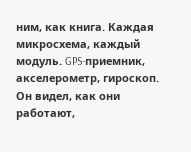ним, как книга. Каждая микросхема, каждый модуль. GPS-приемник, акселерометр, гироскоп. Он видел, как они работают,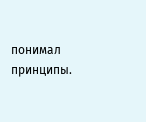понимал принципы.